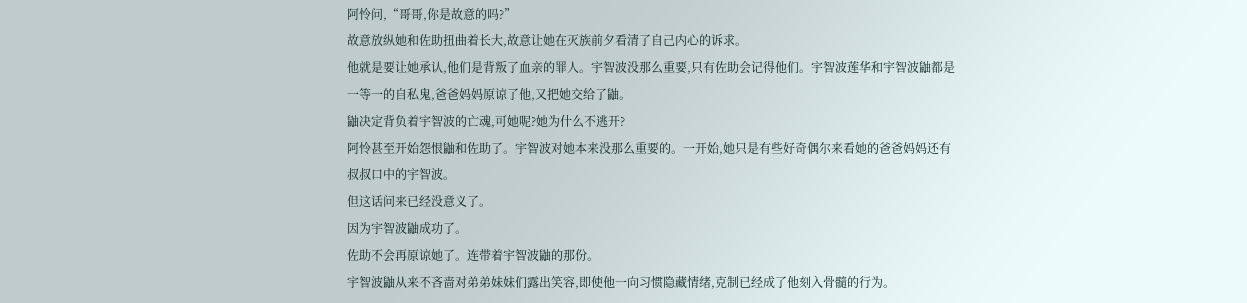阿怜问,“哥哥,你是故意的吗?”
故意放纵她和佐助扭曲着长大,故意让她在灭族前夕看清了自己内心的诉求。
他就是要让她承认,他们是背叛了血亲的罪人。宇智波没那么重要,只有佐助会记得他们。宇智波莲华和宇智波鼬都是一等一的自私鬼,爸爸妈妈原谅了他,又把她交给了鼬。
鼬决定背负着宇智波的亡魂,可她呢?她为什么不逃开?
阿怜甚至开始怨恨鼬和佐助了。宇智波对她本来没那么重要的。一开始,她只是有些好奇偶尔来看她的爸爸妈妈还有叔叔口中的宇智波。
但这话问来已经没意义了。
因为宇智波鼬成功了。
佐助不会再原谅她了。连带着宇智波鼬的那份。
宇智波鼬从来不吝啬对弟弟妹妹们露出笑容,即使他一向习惯隐藏情绪,克制已经成了他刻入骨髓的行为。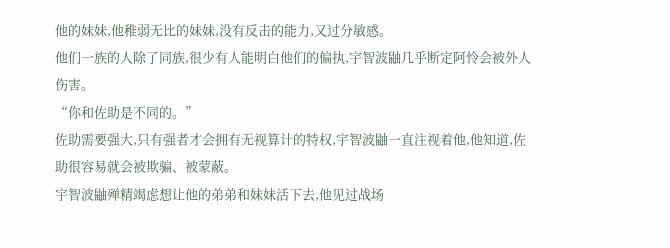他的妹妹,他稚弱无比的妹妹,没有反击的能力,又过分敏感。
他们一族的人除了同族,很少有人能明白他们的偏执,宇智波鼬几乎断定阿怜会被外人伤害。
“你和佐助是不同的。”
佐助需要强大,只有强者才会拥有无视算计的特权,宇智波鼬一直注视着他,他知道,佐助很容易就会被欺骗、被蒙蔽。
宇智波鼬殚精竭虑想让他的弟弟和妹妹活下去,他见过战场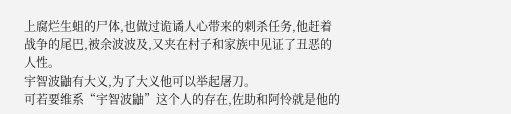上腐烂生蛆的尸体,也做过诡谲人心带来的刺杀任务,他赶着战争的尾巴,被余波波及,又夹在村子和家族中见证了丑恶的人性。
宇智波鼬有大义,为了大义他可以举起屠刀。
可若要维系“宇智波鼬”这个人的存在,佐助和阿怜就是他的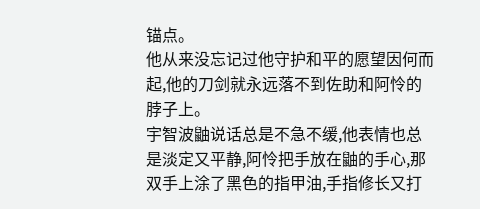锚点。
他从来没忘记过他守护和平的愿望因何而起,他的刀剑就永远落不到佐助和阿怜的脖子上。
宇智波鼬说话总是不急不缓,他表情也总是淡定又平静,阿怜把手放在鼬的手心,那双手上涂了黑色的指甲油,手指修长又打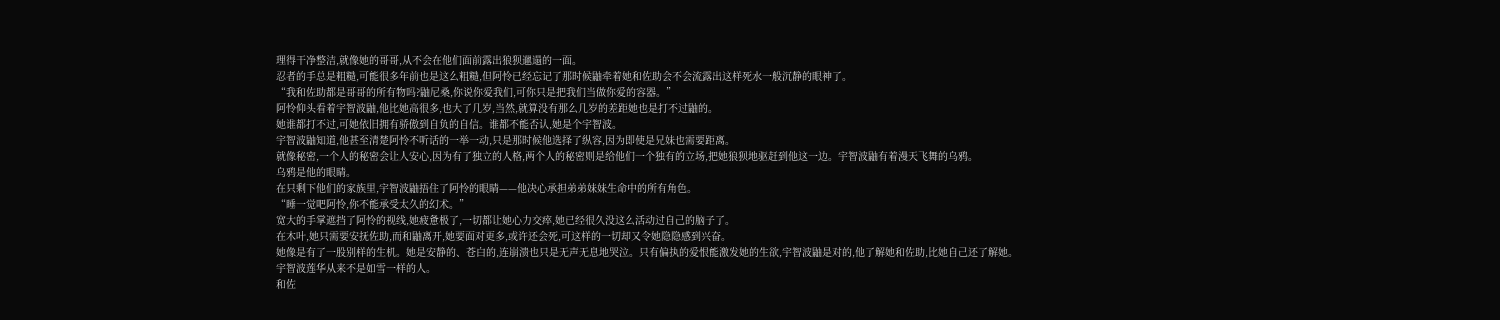理得干净整洁,就像她的哥哥,从不会在他们面前露出狼狈邋遢的一面。
忍者的手总是粗糙,可能很多年前也是这么粗糙,但阿怜已经忘记了那时候鼬牵着她和佐助会不会流露出这样死水一般沉静的眼神了。
“我和佐助都是哥哥的所有物吗?鼬尼桑,你说你爱我们,可你只是把我们当做你爱的容器。”
阿怜仰头看着宇智波鼬,他比她高很多,也大了几岁,当然,就算没有那么几岁的差距她也是打不过鼬的。
她谁都打不过,可她依旧拥有骄傲到自负的自信。谁都不能否认,她是个宇智波。
宇智波鼬知道,他甚至清楚阿怜不听话的一举一动,只是那时候他选择了纵容,因为即使是兄妹也需要距离。
就像秘密,一个人的秘密会让人安心,因为有了独立的人格,两个人的秘密则是给他们一个独有的立场,把她狼狈地驱赶到他这一边。宇智波鼬有着漫天飞舞的乌鸦。
乌鸦是他的眼睛。
在只剩下他们的家族里,宇智波鼬捂住了阿怜的眼睛——他决心承担弟弟妹妹生命中的所有角色。
“睡一觉吧阿怜,你不能承受太久的幻术。”
宽大的手掌遮挡了阿怜的视线,她疲惫极了,一切都让她心力交瘁,她已经很久没这么活动过自己的脑子了。
在木叶,她只需要安抚佐助,而和鼬离开,她要面对更多,或许还会死,可这样的一切却又令她隐隐感到兴奋。
她像是有了一股别样的生机。她是安静的、苍白的,连崩溃也只是无声无息地哭泣。只有偏执的爱恨能激发她的生欲,宇智波鼬是对的,他了解她和佐助,比她自己还了解她。
宇智波莲华从来不是如雪一样的人。
和佐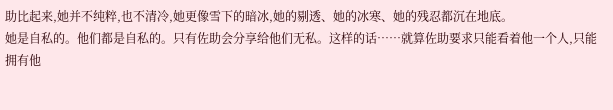助比起来,她并不纯粹,也不清冷,她更像雪下的暗冰,她的剔透、她的冰寒、她的残忍都沉在地底。
她是自私的。他们都是自私的。只有佐助会分享给他们无私。这样的话……就算佐助要求只能看着他一个人,只能拥有他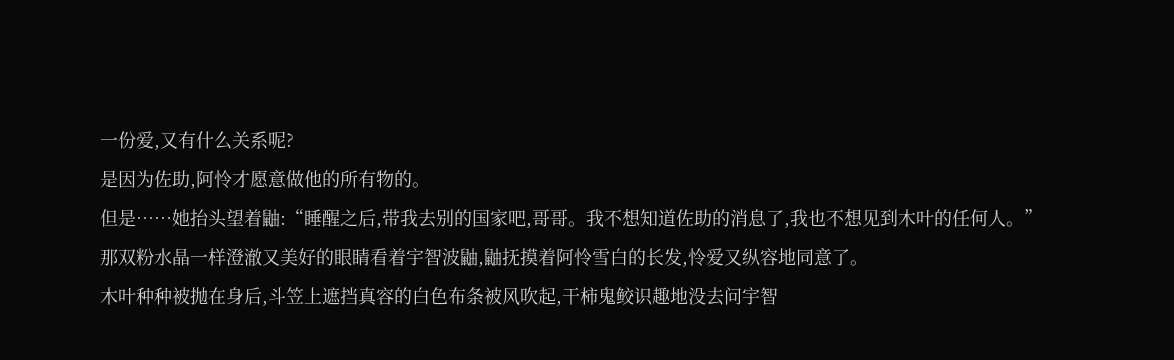一份爱,又有什么关系呢?
是因为佐助,阿怜才愿意做他的所有物的。
但是……她抬头望着鼬:“睡醒之后,带我去别的国家吧,哥哥。我不想知道佐助的消息了,我也不想见到木叶的任何人。”
那双粉水晶一样澄澈又美好的眼睛看着宇智波鼬,鼬抚摸着阿怜雪白的长发,怜爱又纵容地同意了。
木叶种种被抛在身后,斗笠上遮挡真容的白色布条被风吹起,干柿鬼鲛识趣地没去问宇智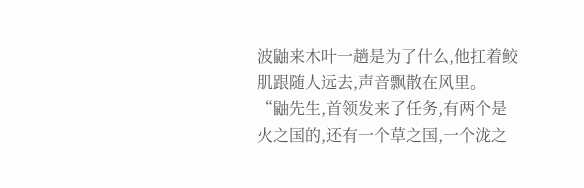波鼬来木叶一趟是为了什么,他扛着鲛肌跟随人远去,声音飘散在风里。
“鼬先生,首领发来了任务,有两个是火之国的,还有一个草之国,一个泷之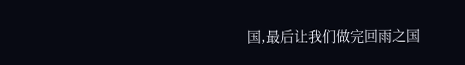国,最后让我们做完回雨之国